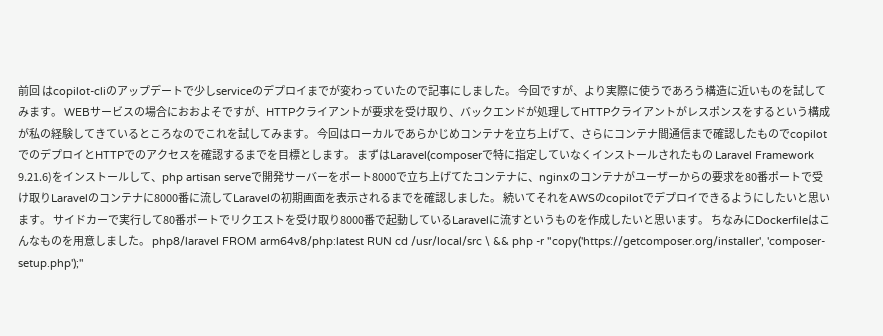前回 はcopilot-cliのアップデートで少しserviceのデプロイまでが変わっていたので記事にしました。 今回ですが、より実際に使うであろう構造に近いものを試してみます。 WEBサービスの場合におおよそですが、HTTPクライアントが要求を受け取り、バックエンドが処理してHTTPクライアントがレスポンスをするという構成が私の経験してきているところなのでこれを試してみます。 今回はローカルであらかじめコンテナを立ち上げて、さらにコンテナ間通信まで確認したものでcopilotでのデプロイとHTTPでのアクセスを確認するまでを目標とします。 まずはLaravel(composerで特に指定していなくインストールされたもの Laravel Framework 9.21.6)をインストールして、php artisan serveで開発サーバーをポート8000で立ち上げてたコンテナに、nginxのコンテナがユーザーからの要求を80番ポートで受け取りLaravelのコンテナに8000番に流してLaravelの初期画面を表示されるまでを確認しました。 続いてそれをAWSのcopilotでデプロイできるようにしたいと思います。 サイドカーで実行して80番ポートでリクエストを受け取り8000番で起動しているLaravelに流すというものを作成したいと思います。 ちなみにDockerfileはこんなものを用意しました。 php8/laravel FROM arm64v8/php:latest RUN cd /usr/local/src \ && php -r "copy('https://getcomposer.org/installer', 'composer-setup.php');"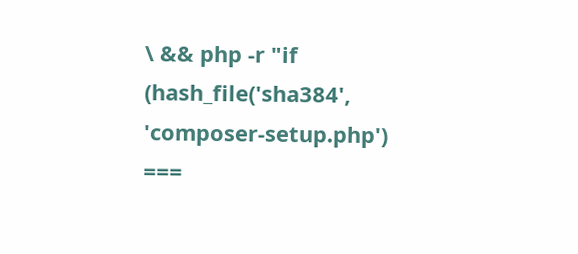\ && php -r "if (hash_file('sha384', 'composer-setup.php') ===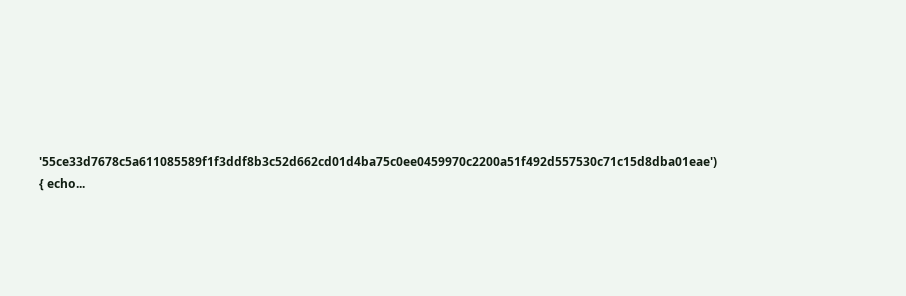'55ce33d7678c5a611085589f1f3ddf8b3c52d662cd01d4ba75c0ee0459970c2200a51f492d557530c71c15d8dba01eae') { echo...